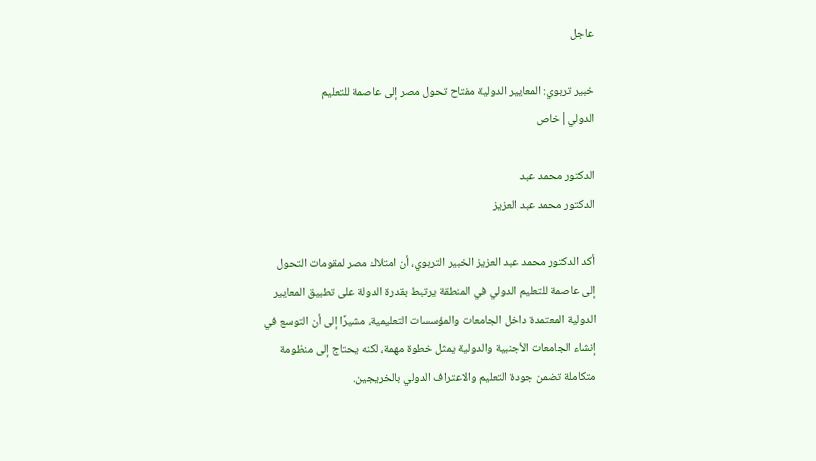عاجل

خبير تربوي: المعايير الدولية مفتاح تحول مصر إلى عاصمة للتعليم الدولي|خاص

الدكتور محمد عبد
الدكتور محمد عبد العزيز

أكد الدكتور محمد عبد العزيز الخبير التربوي، أن امتلاك مصر لمقومات التحول إلى عاصمة للتعليم الدولي في المنطقة يرتبط بقدرة الدولة على تطبيق المعايير الدولية المعتمدة داخل الجامعات والمؤسسات التعليمية، مشيرًا إلى أن التوسع في إنشاء الجامعات الأجنبية والدولية يمثل خطوة مهمة، لكنه يحتاج إلى منظومة متكاملة تضمن جودة التعليم والاعتراف الدولي بالخريجين.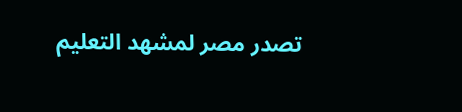تصدر مصر لمشهد التعليم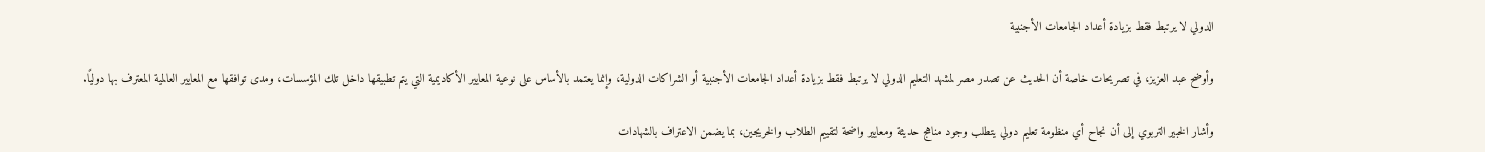الدولي لا يرتبط فقط بزيادة أعداد الجامعات الأجنبية

وأوضح عبد العزيز، في تصريحات خاصة أن الحديث عن تصدر مصر لمشهد التعليم الدولي لا يرتبط فقط بزيادة أعداد الجامعات الأجنبية أو الشراكات الدولية، وإنما يعتمد بالأساس على نوعية المعايير الأكاديمية التي يتم تطبيقها داخل تلك المؤسسات، ومدى توافقها مع المعايير العالمية المعترف بها دوليًا.

وأشار الخبير التربوي إلى أن نجاح أي منظومة تعليم دولي يتطلب وجود مناهج حديثة ومعايير واضحة لتقييم الطلاب والخريجين، بما يضمن الاعتراف بالشهادات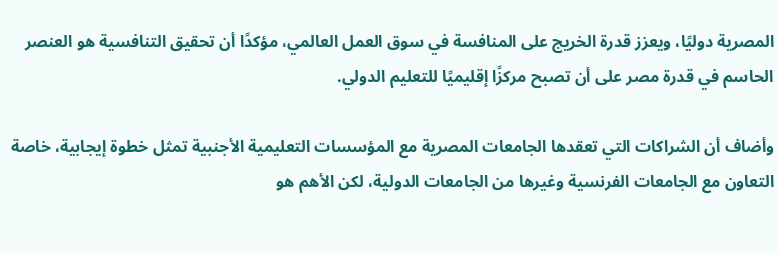المصرية دوليًا، ويعزز قدرة الخريج على المنافسة في سوق العمل العالمي، مؤكدًا أن تحقيق التنافسية هو العنصر الحاسم في قدرة مصر على أن تصبح مركزًا إقليميًا للتعليم الدولي.

وأضاف أن الشراكات التي تعقدها الجامعات المصرية مع المؤسسات التعليمية الأجنبية تمثل خطوة إيجابية، خاصة التعاون مع الجامعات الفرنسية وغيرها من الجامعات الدولية، لكن الأهم هو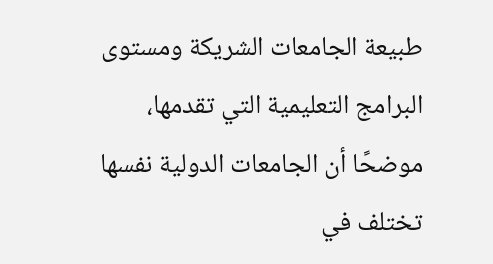طبيعة الجامعات الشريكة ومستوى البرامج التعليمية التي تقدمها، موضحًا أن الجامعات الدولية نفسها تختلف في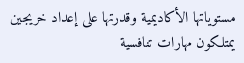مستوياتها الأكاديمية وقدرتها على إعداد خريجين يمتلكون مهارات تنافسية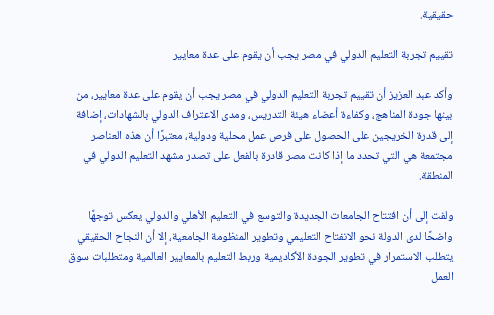حقيقية.

تقييم تجربة التعليم الدولي في مصر يجب أن يقوم على عدة معايير

وأكد عبد العزيز أن تقييم تجربة التعليم الدولي في مصر يجب أن يقوم على عدة معايير، من بينها جودة المناهج، وكفاءة أعضاء هيئة التدريس، ومدى الاعتراف الدولي بالشهادات، إضافة إلى قدرة الخريجين على الحصول على فرص عمل محلية ودولية، معتبرًا أن هذه العناصر مجتمعة هي التي تحدد ما إذا كانت مصر قادرة بالفعل على تصدر مشهد التعليم الدولي في المنطقة.

ولفت إلى أن افتتاح الجامعات الجديدة والتوسع في التعليم الأهلي والدولي يعكس توجهًا واضحًا لدى الدولة نحو الانفتاح التعليمي وتطوير المنظومة الجامعية، إلا أن النجاح الحقيقي يتطلب الاستمرار في تطوير الجودة الأكاديمية وربط التعليم بالمعايير العالمية ومتطلبات سوق العمل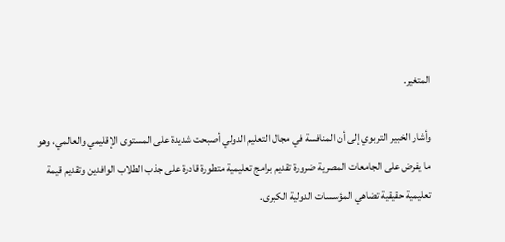المتغير.

وأشار الخبير التربوي إلى أن المنافسة في مجال التعليم الدولي أصبحت شديدة على المستوى الإقليمي والعالمي، وهو ما يفرض على الجامعات المصرية ضرورة تقديم برامج تعليمية متطورة قادرة على جذب الطلاب الوافدين وتقديم قيمة تعليمية حقيقية تضاهي المؤسسات الدولية الكبرى.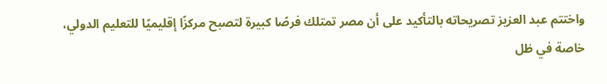واختتم عبد العزيز تصريحاته بالتأكيد على أن مصر تمتلك فرصًا كبيرة لتصبح مركزًا إقليميًا للتعليم الدولي، خاصة في ظل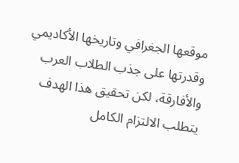موقعها الجغرافي وتاريخها الأكاديمي وقدرتها على جذب الطلاب العرب والأفارقة، لكن تحقيق هذا الهدف يتطلب الالتزام الكامل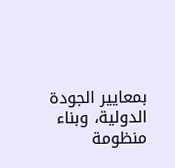بمعايير الجودة الدولية، وبناء منظومة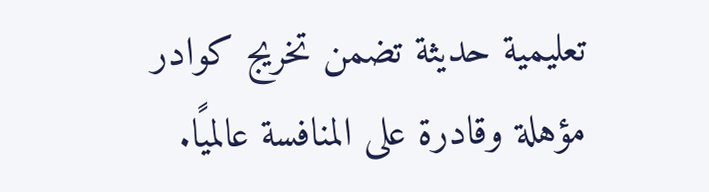تعليمية حديثة تضمن تخريج كوادر مؤهلة وقادرة على المنافسة عالميًا.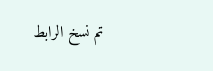تم نسخ الرابط